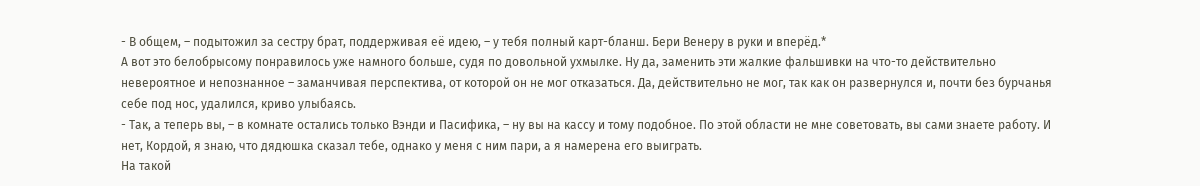- В общем, – подытожил за сестру брат, поддерживая её идею, – у тебя полный карт-бланш. Бери Венеру в руки и вперёд.*
А вот это белобрысому понравилось уже намного больше, судя по довольной ухмылке. Ну да, заменить эти жалкие фальшивки на что-то действительно невероятное и непознанное – заманчивая перспектива, от которой он не мог отказаться. Да, действительно не мог, так как он развернулся и, почти без бурчанья себе под нос, удалился, криво улыбаясь.
- Так, а теперь вы, – в комнате остались только Вэнди и Пасифика, – ну вы на кассу и тому подобное. По этой области не мне советовать, вы сами знаете работу. И нет, Кордой, я знаю, что дядюшка сказал тебе, однако у меня с ним пари, а я намерена его выиграть.
На такой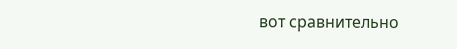вот сравнительно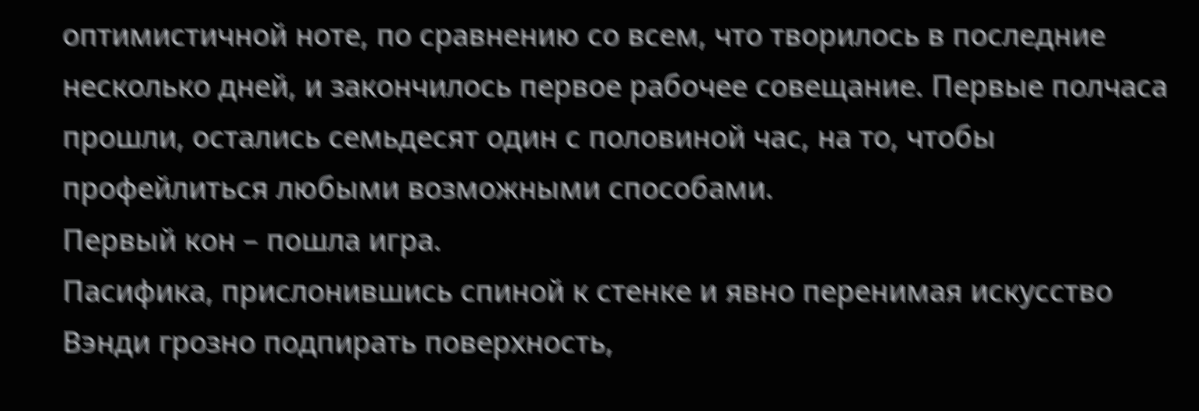оптимистичной ноте, по сравнению со всем, что творилось в последние несколько дней, и закончилось первое рабочее совещание. Первые полчаса прошли, остались семьдесят один с половиной час, на то, чтобы профейлиться любыми возможными способами.
Первый кон – пошла игра.
Пасифика, прислонившись спиной к стенке и явно перенимая искусство Вэнди грозно подпирать поверхность,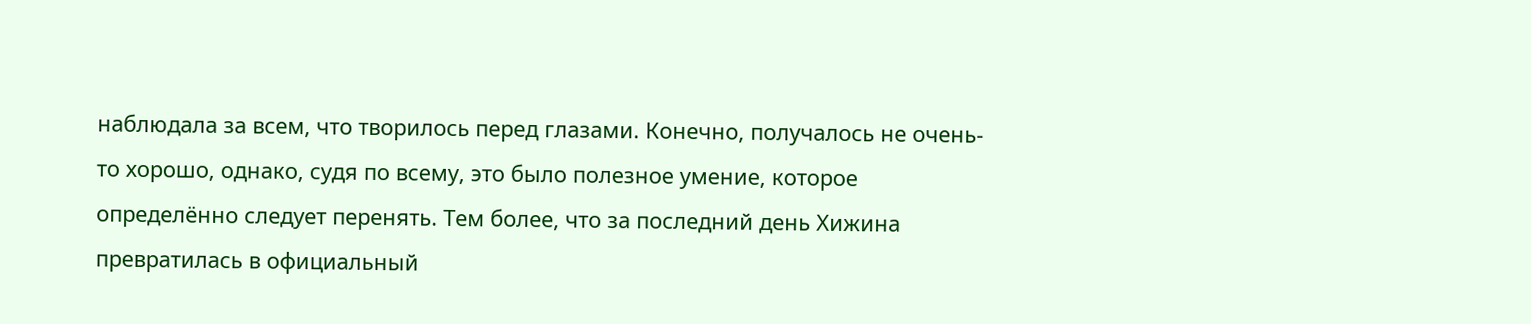наблюдала за всем, что творилось перед глазами. Конечно, получалось не очень-то хорошо, однако, судя по всему, это было полезное умение, которое определённо следует перенять. Тем более, что за последний день Хижина превратилась в официальный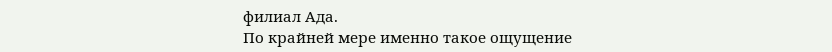филиал Ада.
По крайней мере именно такое ощущение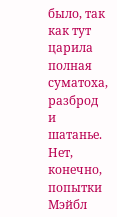было, так как тут царила полная суматоха, разброд и шатанье. Нет, конечно, попытки Мэйбл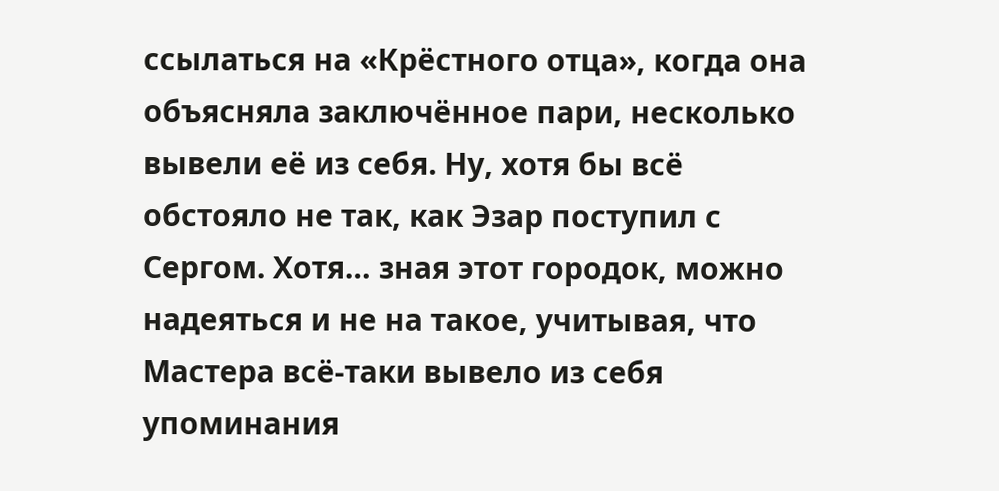ссылаться на «Крёстного отца», когда она объясняла заключённое пари, несколько вывели её из себя. Ну, хотя бы всё обстояло не так, как Эзар поступил с Сергом. Хотя… зная этот городок, можно надеяться и не на такое, учитывая, что Мастера всё-таки вывело из себя упоминания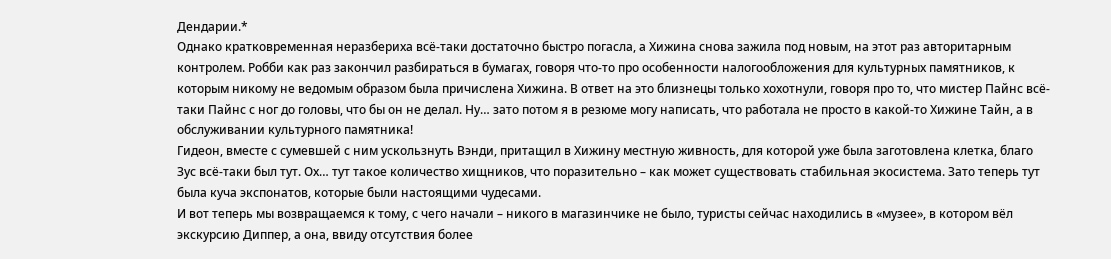Дендарии.*
Однако кратковременная неразбериха всё-таки достаточно быстро погасла, а Хижина снова зажила под новым, на этот раз авторитарным контролем. Робби как раз закончил разбираться в бумагах, говоря что-то про особенности налогообложения для культурных памятников, к которым никому не ведомым образом была причислена Хижина. В ответ на это близнецы только хохотнули, говоря про то, что мистер Пайнс всё-таки Пайнс с ног до головы, что бы он не делал. Ну… зато потом я в резюме могу написать, что работала не просто в какой-то Хижине Тайн, а в обслуживании культурного памятника!
Гидеон, вместе с сумевшей с ним ускользнуть Вэнди, притащил в Хижину местную живность, для которой уже была заготовлена клетка, благо Зус всё-таки был тут. Ох… тут такое количество хищников, что поразительно – как может существовать стабильная экосистема. Зато теперь тут была куча экспонатов, которые были настоящими чудесами.
И вот теперь мы возвращаемся к тому, с чего начали – никого в магазинчике не было, туристы сейчас находились в «музее», в котором вёл экскурсию Диппер, а она, ввиду отсутствия более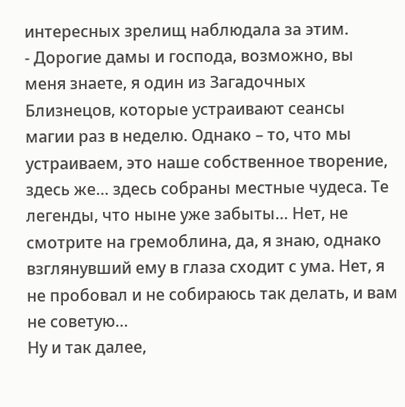интересных зрелищ наблюдала за этим.
- Дорогие дамы и господа, возможно, вы меня знаете, я один из Загадочных Близнецов, которые устраивают сеансы магии раз в неделю. Однако – то, что мы устраиваем, это наше собственное творение, здесь же… здесь собраны местные чудеса. Те легенды, что ныне уже забыты… Нет, не смотрите на гремоблина, да, я знаю, однако взглянувший ему в глаза сходит с ума. Нет, я не пробовал и не собираюсь так делать, и вам не советую…
Ну и так далее,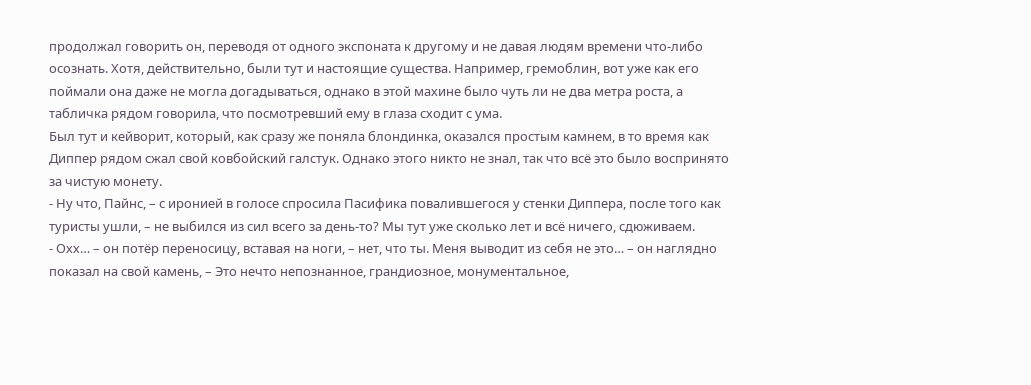продолжал говорить он, переводя от одного экспоната к другому и не давая людям времени что-либо осознать. Хотя, действительно, были тут и настоящие существа. Например, гремоблин, вот уже как его поймали она даже не могла догадываться, однако в этой махине было чуть ли не два метра роста, а табличка рядом говорила, что посмотревший ему в глаза сходит с ума.
Был тут и кейворит, который, как сразу же поняла блондинка, оказался простым камнем, в то время как Диппер рядом сжал свой ковбойский галстук. Однако этого никто не знал, так что всё это было воспринято за чистую монету.
- Ну что, Пайнс, – с иронией в голосе спросила Пасифика повалившегося у стенки Диппера, после того как туристы ушли, – не выбился из сил всего за день-то? Мы тут уже сколько лет и всё ничего, сдюживаем.
- Охх… – он потёр переносицу, вставая на ноги, – нет, что ты. Меня выводит из себя не это… – он наглядно показал на свой камень, – Это нечто непознанное, грандиозное, монументальное,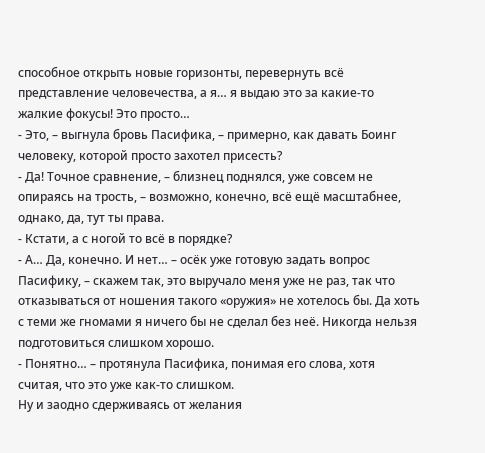способное открыть новые горизонты, перевернуть всё представление человечества, а я… я выдаю это за какие-то жалкие фокусы! Это просто…
- Это, – выгнула бровь Пасифика, – примерно, как давать Боинг человеку, которой просто захотел присесть?
- Да! Точное сравнение, – близнец поднялся, уже совсем не опираясь на трость, – возможно, конечно, всё ещё масштабнее, однако, да, тут ты права.
- Кстати, а с ногой то всё в порядке?
- А… Да, конечно. И нет… – осёк уже готовую задать вопрос Пасифику, – скажем так, это выручало меня уже не раз, так что отказываться от ношения такого «оружия» не хотелось бы. Да хоть с теми же гномами я ничего бы не сделал без неё. Никогда нельзя подготовиться слишком хорошо.
- Понятно… – протянула Пасифика, понимая его слова, хотя считая, что это уже как-то слишком.
Ну и заодно сдерживаясь от желания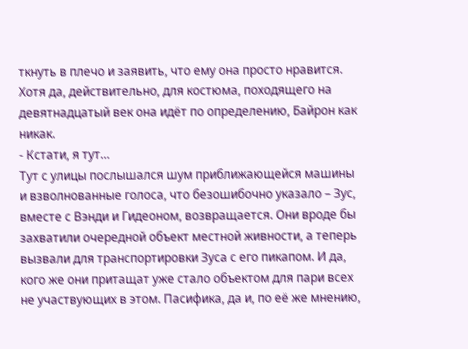ткнуть в плечо и заявить, что ему она просто нравится. Хотя да, действительно, для костюма, походящего на девятнадцатый век она идёт по определению, Байрон как никак.
- Кстати, я тут…
Тут с улицы послышался шум приближающейся машины и взволнованные голоса, что безошибочно указало – Зус, вместе с Вэнди и Гидеоном, возвращается. Они вроде бы захватили очередной объект местной живности, а теперь вызвали для транспортировки Зуса с его пикапом. И да, кого же они притащат уже стало объектом для пари всех не участвующих в этом. Пасифика, да и, по её же мнению,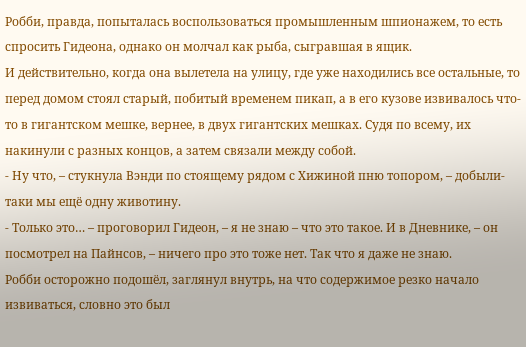Робби, правда, попыталась воспользоваться промышленным шпионажем, то есть спросить Гидеона, однако он молчал как рыба, сыгравшая в ящик.
И действительно, когда она вылетела на улицу, где уже находились все остальные, то перед домом стоял старый, побитый временем пикап, а в его кузове извивалось что-то в гигантском мешке, вернее, в двух гигантских мешках. Судя по всему, их накинули с разных концов, а затем связали между собой.
- Ну что, – стукнула Вэнди по стоящему рядом с Хижиной пню топором, – добыли-таки мы ещё одну животину.
- Только это… – проговорил Гидеон, – я не знаю – что это такое. И в Дневнике, – он посмотрел на Пайнсов, – ничего про это тоже нет. Так что я даже не знаю.
Робби осторожно подошёл, заглянул внутрь, на что содержимое резко начало извиваться, словно это был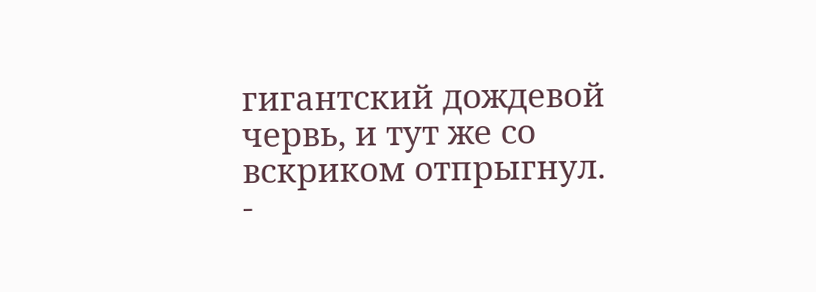гигантский дождевой червь, и тут же со вскриком отпрыгнул.
-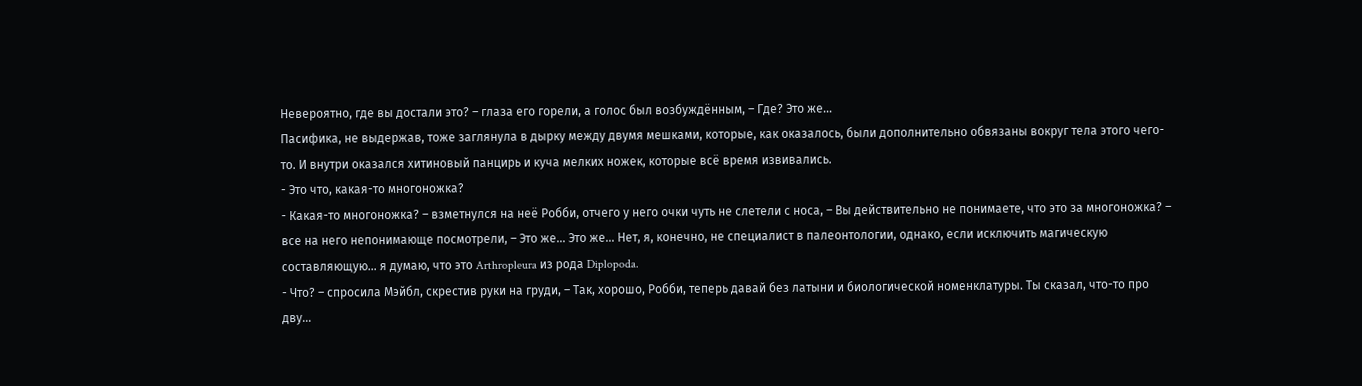Невероятно, где вы достали это? – глаза его горели, а голос был возбуждённым, – Где? Это же…
Пасифика, не выдержав, тоже заглянула в дырку между двумя мешками, которые, как оказалось, были дополнительно обвязаны вокруг тела этого чего-то. И внутри оказался хитиновый панцирь и куча мелких ножек, которые всё время извивались.
- Это что, какая-то многоножка?
- Какая-то многоножка? – взметнулся на неё Робби, отчего у него очки чуть не слетели с носа, – Вы действительно не понимаете, что это за многоножка? – все на него непонимающе посмотрели, – Это же… Это же… Нет, я, конечно, не специалист в палеонтологии, однако, если исключить магическую составляющую… я думаю, что это Arthropleura из рода Diplopoda.
- Что? – спросила Мэйбл, скрестив руки на груди, – Так, хорошо, Робби, теперь давай без латыни и биологической номенклатуры. Ты сказал, что-то про дву...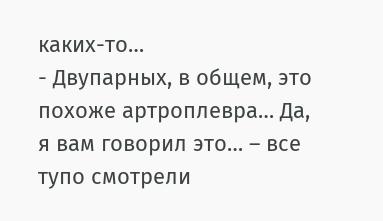каких-то…
- Двупарных, в общем, это похоже артроплевра… Да, я вам говорил это… – все тупо смотрели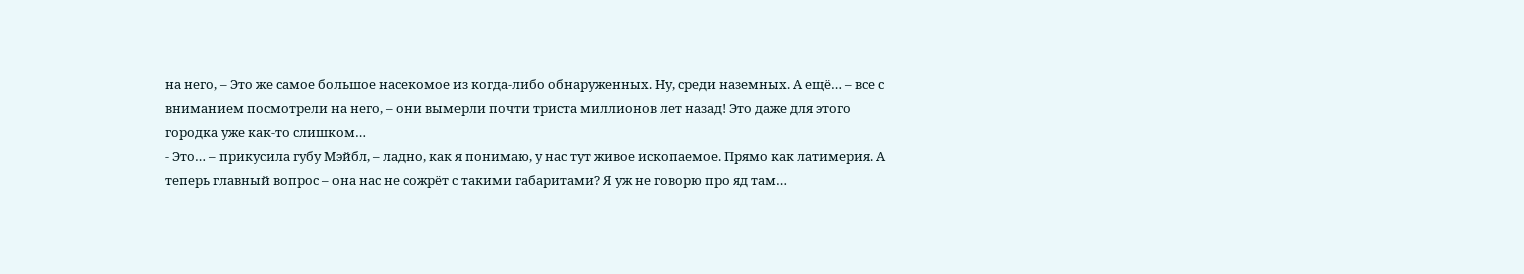на него, – Это же самое большое насекомое из когда-либо обнаруженных. Ну, среди наземных. А ещё… – все с вниманием посмотрели на него, – они вымерли почти триста миллионов лет назад! Это даже для этого городка уже как-то слишком…
- Это… – прикусила губу Мэйбл, – ладно, как я понимаю, у нас тут живое ископаемое. Прямо как латимерия. А теперь главный вопрос – она нас не сожрёт с такими габаритами? Я уж не говорю про яд там…